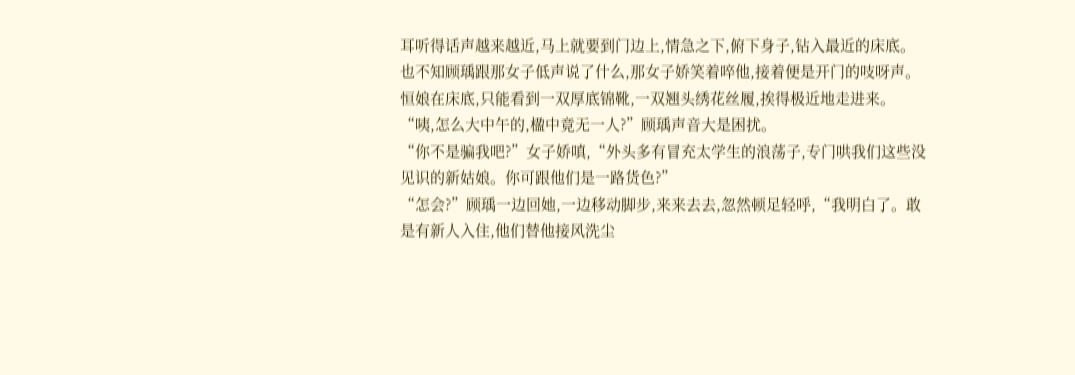耳听得话声越来越近,马上就要到门边上,情急之下,俯下身子,钻入最近的床底。
也不知顾瑀跟那女子低声说了什么,那女子娇笑着啐他,接着便是开门的吱呀声。
恒娘在床底,只能看到一双厚底锦靴,一双翘头绣花丝履,挨得极近地走进来。
“咦,怎么大中午的,楹中竟无一人?”顾瑀声音大是困扰。
“你不是骗我吧?”女子娇嗔,“外头多有冒充太学生的浪荡子,专门哄我们这些没见识的新姑娘。你可跟他们是一路货色?”
“怎会?”顾瑀一边回她,一边移动脚步,来来去去,忽然顿足轻呼,“我明白了。敢是有新人入住,他们替他接风洗尘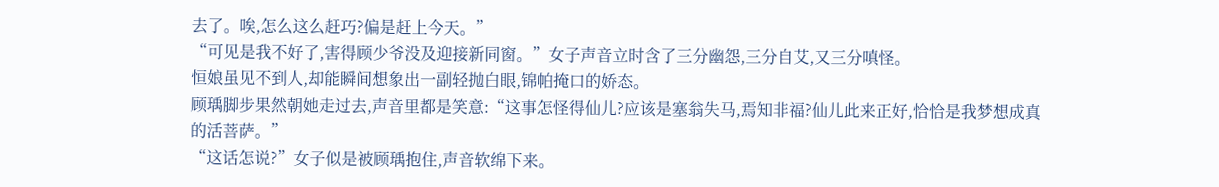去了。唉,怎么这么赶巧?偏是赶上今天。”
“可见是我不好了,害得顾少爷没及迎接新同窗。”女子声音立时含了三分幽怨,三分自艾,又三分嗔怪。
恒娘虽见不到人,却能瞬间想象出一副轻抛白眼,锦帕掩口的娇态。
顾瑀脚步果然朝她走过去,声音里都是笑意:“这事怎怪得仙儿?应该是塞翁失马,焉知非福?仙儿此来正好,恰恰是我梦想成真的活菩萨。”
“这话怎说?”女子似是被顾瑀抱住,声音软绵下来。